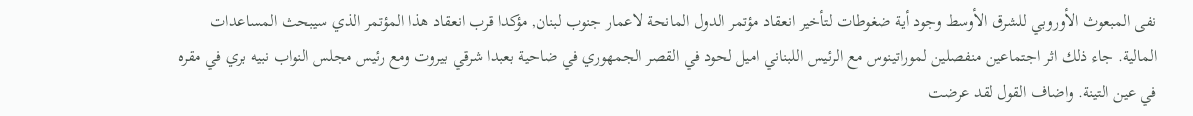نفى المبعوث الأوروبي للشرق الأوسط وجود أية ضغوطات لتأخير انعقاد مؤتمر الدول المانحة لاعمار جنوب لبنان, مؤكدا قرب انعقاد هذا المؤتمر الذي سيبحث المساعدات المالية. جاء ذلك اثر اجتماعين منفصلين لموراتينوس مع الرئيس اللبناني اميل لحود في القصر الجمهوري في ضاحية بعبدا شرقي بيروت ومع رئيس مجلس النواب نبيه بري في مقره في عين التينة. واضاف القول لقد عرضت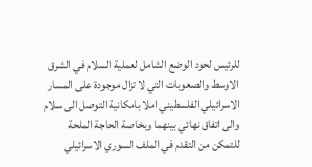للرئيس لحود الوضع الشامل لعملية السلام في الشرق الاوسط والصعوبات التي لا تزال موجودة على المسار الاسرائيلي الفلسطيني املا بامكانية التوصل الى سلام والى اتفاق نهائي بينهما وبخاصة الحاجة الملحة للتمكن من التقدم في الملف السوري الاسرائيلي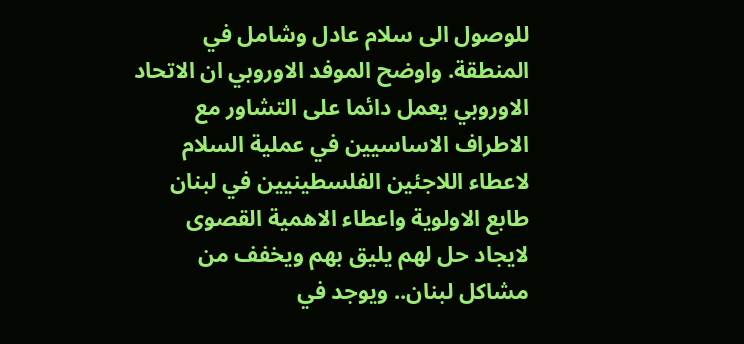للوصول الى سلام عادل وشامل في المنطقة. واوضح الموفد الاوروبي ان الاتحاد الاوروبي يعمل دائما على التشاور مع الاطراف الاساسيين في عملية السلام لاعطاء اللاجئين الفلسطينيين في لبنان طابع الاولوية واعطاء الاهمية القصوى لايجاد حل لهم يليق بهم ويخفف من مشاكل لبنان.. ويوجد في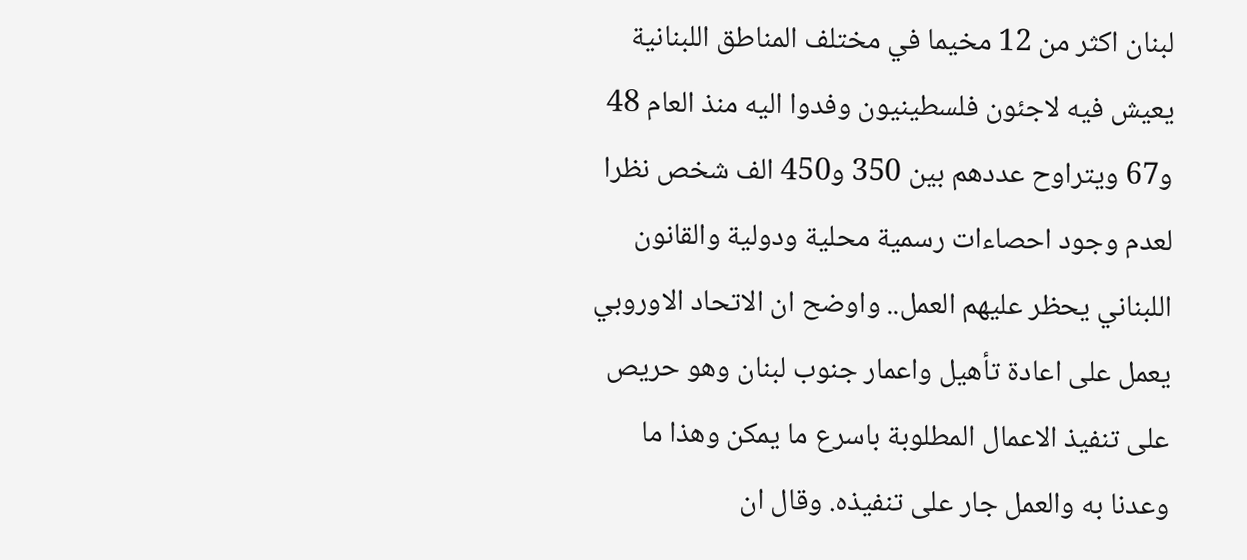لبنان اكثر من 12 مخيما في مختلف المناطق اللبنانية يعيش فيه لاجئون فلسطينيون وفدوا اليه منذ العام 48 و67 ويتراوح عددهم بين 350 و450 الف شخص نظرا لعدم وجود احصاءات رسمية محلية ودولية والقانون اللبناني يحظر عليهم العمل.. واوضح ان الاتحاد الاوروبي يعمل على اعادة تأهيل واعمار جنوب لبنان وهو حريص على تنفيذ الاعمال المطلوبة باسرع ما يمكن وهذا ما وعدنا به والعمل جار على تنفيذه. وقال ان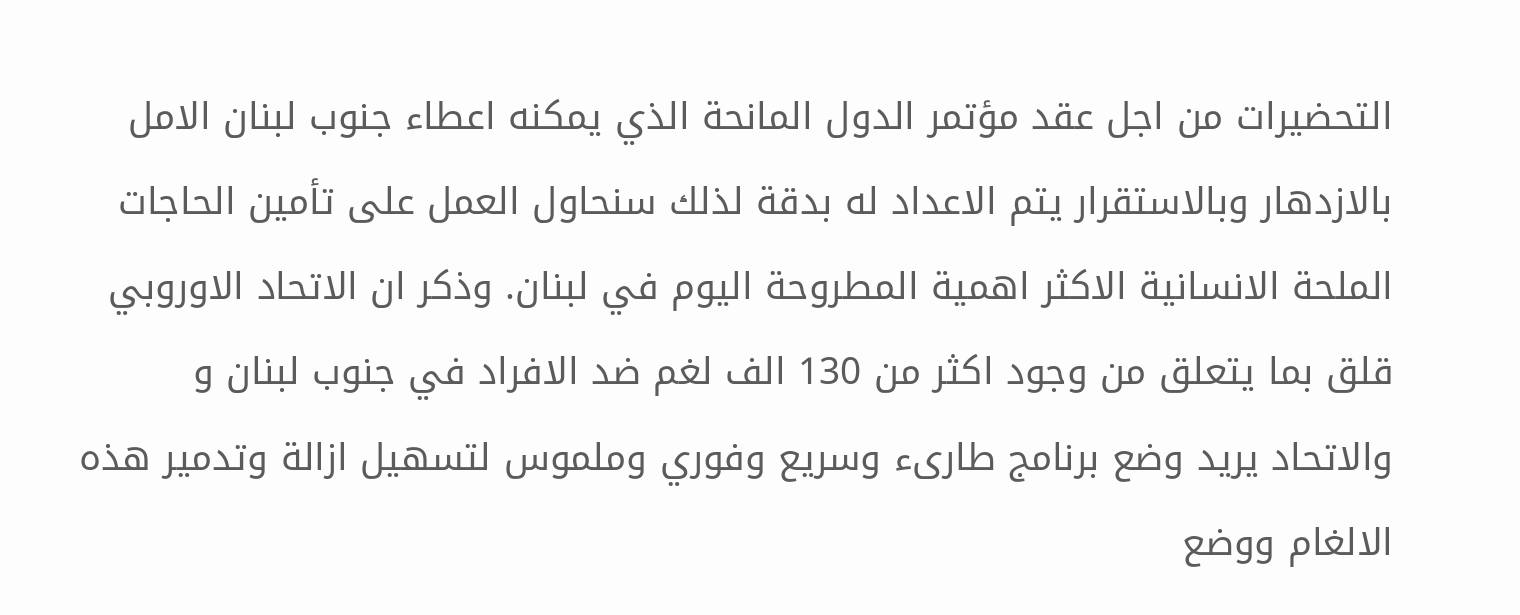التحضيرات من اجل عقد مؤتمر الدول المانحة الذي يمكنه اعطاء جنوب لبنان الامل بالازدهار وبالاستقرار يتم الاعداد له بدقة لذلك سنحاول العمل على تأمين الحاجات الملحة الانسانية الاكثر اهمية المطروحة اليوم في لبنان. وذكر ان الاتحاد الاوروبي قلق بما يتعلق من وجود اكثر من 130 الف لغم ضد الافراد في جنوب لبنان و والاتحاد يريد وضع برنامج طارىء وسريع وفوري وملموس لتسهيل ازالة وتدمير هذه الالغام ووضع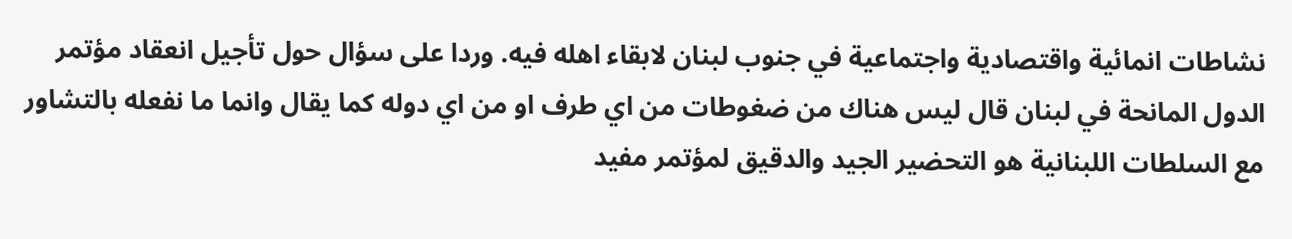نشاطات انمائية واقتصادية واجتماعية في جنوب لبنان لابقاء اهله فيه. وردا على سؤال حول تأجيل انعقاد مؤتمر الدول المانحة في لبنان قال ليس هناك من ضغوطات من اي طرف او من اي دوله كما يقال وانما ما نفعله بالتشاور مع السلطات اللبنانية هو التحضير الجيد والدقيق لمؤتمر مفيد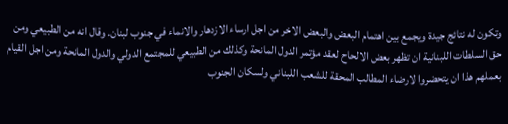وتكون له نتائج جيدة ويجمع بين اهتمام البعض والبعض الاخر من اجل ارساء الازدهار والانماء في جنوب لبنان. وقال انه من الطبيعي ومن حق السلطات اللبنانية ان تظهر بعض الالحاح لعقد مؤتمر الدول المانحة وكذلك من الطبيعي للمجتمع الدولي والدول المانحة ومن اجل القيام بعملهم هذا ان يتحضروا لارضاء المطالب المحقة للشعب اللبناني ولسكان الجنوب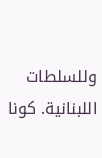وللسلطات اللبنانية. كونا